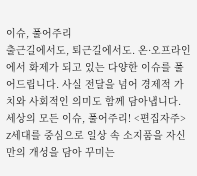이슈, 풀어주리
출근길에서도, 퇴근길에서도. 온·오프라인에서 화제가 되고 있는 다양한 이슈를 풀어드립니다. 사실 전달을 넘어 경제적 가치와 사회적인 의미도 함께 담아냅니다. 세상의 모든 이슈, 풀어주리! <편집자주> Z세대를 중심으로 일상 속 소지품을 자신만의 개성을 담아 꾸미는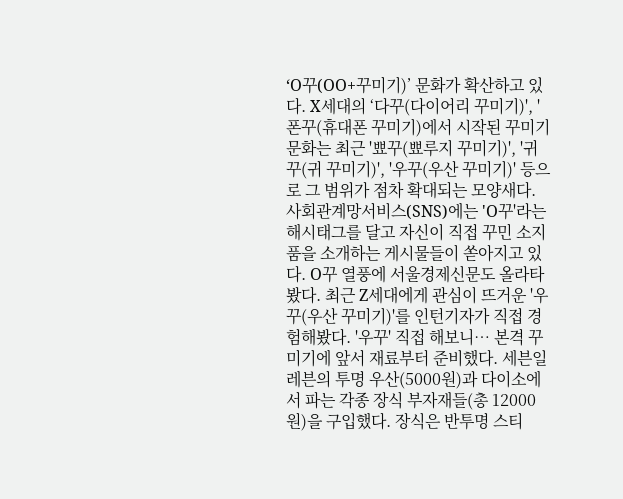‘O꾸(OO+꾸미기)’ 문화가 확산하고 있다. X세대의 ‘다꾸(다이어리 꾸미기)', '폰꾸(휴대폰 꾸미기)에서 시작된 꾸미기 문화는 최근 '뾰꾸(뾰루지 꾸미기)', '귀꾸(귀 꾸미기)', '우꾸(우산 꾸미기)' 등으로 그 범위가 점차 확대되는 모양새다. 사회관계망서비스(SNS)에는 'O꾸'라는 해시태그를 달고 자신이 직접 꾸민 소지품을 소개하는 게시물들이 쏟아지고 있다. O꾸 열풍에 서울경제신문도 올라타 봤다. 최근 Z세대에게 관심이 뜨거운 '우꾸(우산 꾸미기)'를 인턴기자가 직접 경험해봤다. '우꾸' 직접 해보니… 본격 꾸미기에 앞서 재료부터 준비했다. 세븐일레븐의 투명 우산(5000원)과 다이소에서 파는 각종 장식 부자재들(총 12000원)을 구입했다. 장식은 반투명 스티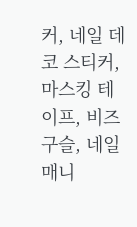커, 네일 데코 스티커, 마스킹 테이프, 비즈 구슬, 네일 매니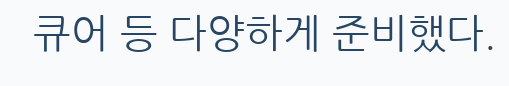큐어 등 다양하게 준비했다.